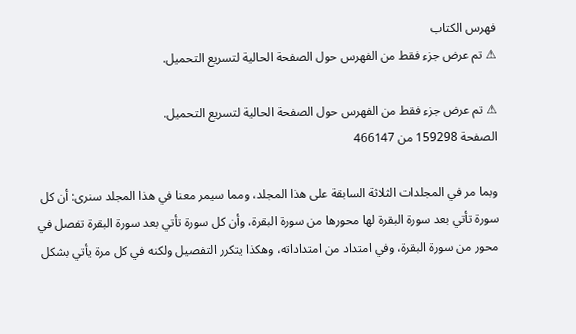فهرس الكتاب
⚠ تم عرض جزء فقط من الفهرس حول الصفحة الحالية لتسريع التحميل.

⚠ تم عرض جزء فقط من الفهرس حول الصفحة الحالية لتسريع التحميل.
الصفحة 159298 من 466147

وبما مر في المجلدات الثلاثة السابقة على هذا المجلد، ومما سيمر معنا في هذا المجلد سنرى: أن كل سورة تأتي بعد سورة البقرة لها محورها من سورة البقرة، وأن كل سورة تأتي بعد سورة البقرة تفصل في محور من سورة البقرة، وفي امتداد من امتداداته، وهكذا يتكرر التفصيل ولكنه في كل مرة يأتي بشكل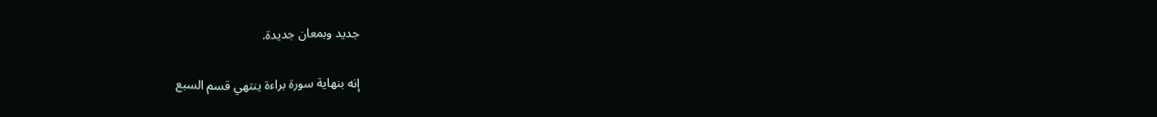جديد وبمعان جديدة.

إنه بنهاية سورة براءة ينتهي قسم السبع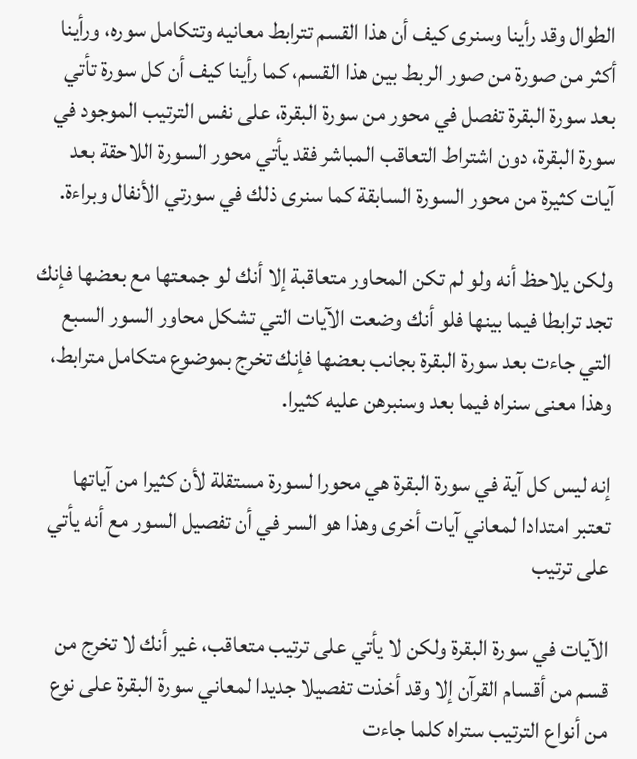الطوال وقد رأينا وسنرى كيف أن هذا القسم تترابط معانيه وتتكامل سوره، ورأينا أكثر من صورة من صور الربط بين هذا القسم، كما رأينا كيف أن كل سورة تأتي بعد سورة البقرة تفصل في محور من سورة البقرة، على نفس الترتيب الموجود في سورة البقرة، دون اشتراط التعاقب المباشر فقد يأتي محور السورة اللاحقة بعد آيات كثيرة من محور السورة السابقة كما سنرى ذلك في سورتي الأنفال وبراءة.

ولكن يلاحظ أنه ولو لم تكن المحاور متعاقبة إلا أنك لو جمعتها مع بعضها فإنك تجد ترابطا فيما بينها فلو أنك وضعت الآيات التي تشكل محاور السور السبع التي جاءت بعد سورة البقرة بجانب بعضها فإنك تخرج بموضوع متكامل مترابط، وهذا معنى سنراه فيما بعد وسنبرهن عليه كثيرا.

إنه ليس كل آية في سورة البقرة هي محورا لسورة مستقلة لأن كثيرا من آياتها تعتبر امتدادا لمعاني آيات أخرى وهذا هو السر في أن تفصيل السور مع أنه يأتي على ترتيب

الآيات في سورة البقرة ولكن لا يأتي على ترتيب متعاقب، غير أنك لا تخرج من قسم من أقسام القرآن إلا وقد أخذت تفصيلا جديدا لمعاني سورة البقرة على نوع من أنواع الترتيب ستراه كلما جاءت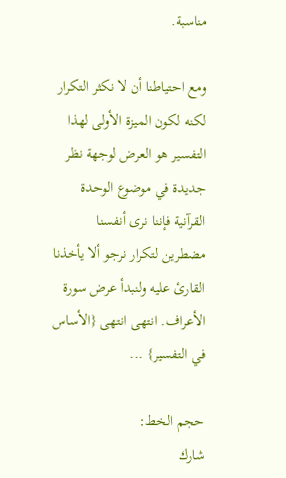مناسبة.

ومع احتياطنا أن لا نكثر التكرار لكنه لكون الميزة الأولى لهذا التفسير هو العرض لوجهة نظر جديدة في موضوع الوحدة القرآنية فإننا نرى أنفسنا مضطرين لتكرار نرجو ألا يأخذنا القارئ عليه ولنبدأ عرض سورة الأعراف. انتهى انتهى {الأساس في التفسير} ...

حجم الخط:
شارك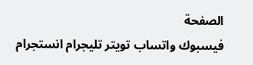الصفحة
فيسبوك واتساب تويتر تليجرام انستجرام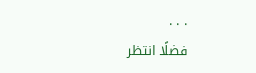. . .
فضلًا انتظر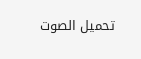تحميل الصوت